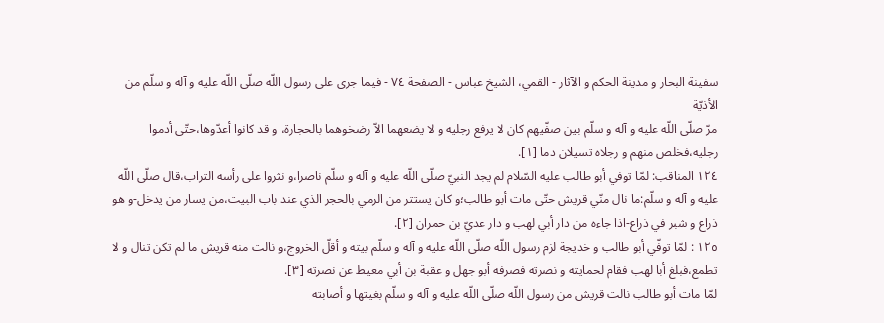سفینة البحار و مدینة الحکم و الآثار - القمي، الشيخ عباس - الصفحة ٧٤ - فيما جرى على رسول اللّه صلّى اللّه عليه و آله و سلّم من الأذيّة
مرّ صلّى اللّه عليه و آله و سلّم بين صفّيهم كان لا يرفع رجليه و لا يضعهما الاّ رضخوهما بالحجارة، و قد كانوا أعدّوها،حتّى أدموا رجليه،فخلص منهم و رجلاه تسيلان دما [١].
١٢٤ المناقب: لمّا توفي أبو طالب عليه السّلام لم يجد النبيّ صلّى اللّه عليه و آله و سلّم ناصرا،و نثروا على رأسه التراب،قال صلّى اللّه عليه و آله و سلّم:ما نال منّي قريش حتّى مات أبو طالب؛و كان يستتر من الرمي بالحجر الذي عند باب البيت،من يسار من يدخل-و هو ذراع و شبر في ذراع-اذا جاءه من دار أبي لهب و دار عديّ بن حمران [٢].
١٢٥ : لمّا توفّي أبو طالب و خديجة لزم رسول اللّه صلّى اللّه عليه و آله و سلّم بيته و أقلّ الخروج،و نالت منه قريش ما لم تكن تنال و لا تطمع،فبلغ أبا لهب فقام لحمايته و نصرته فصرفه أبو جهل و عقبة بن أبي معيط عن نصرته [٣].
لمّا مات أبو طالب نالت قريش من رسول اللّه صلّى اللّه عليه و آله و سلّم بغيتها و أصابته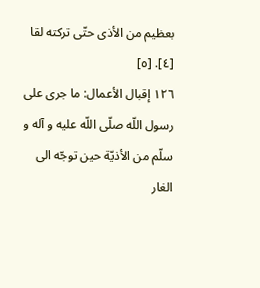بعظيم من الأذى حتّى تركته لقا [٤]. [٥]
١٢٦ إقبال الأعمال: ما جرى على رسول اللّه صلّى اللّه عليه و آله و سلّم من الأذيّة حين توجّه الى الغار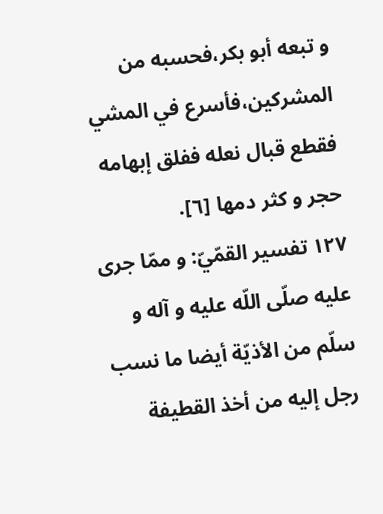و تبعه أبو بكر،فحسبه من المشركين،فأسرع في المشي فقطع قبال نعله ففلق إبهامه حجر و كثر دمها [٦].
١٢٧ تفسير القمّيّ: و ممّا جرى عليه صلّى اللّه عليه و آله و سلّم من الأذيّة أيضا ما نسب رجل إليه من أخذ القطيفة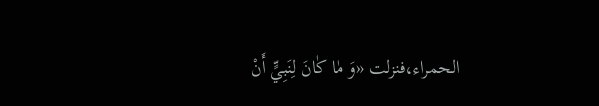الحمراء،فنزلت «وَ مٰا كٰانَ لِنَبِيٍّ أَنْ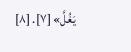يَغُلَّ» [٧]. [٨]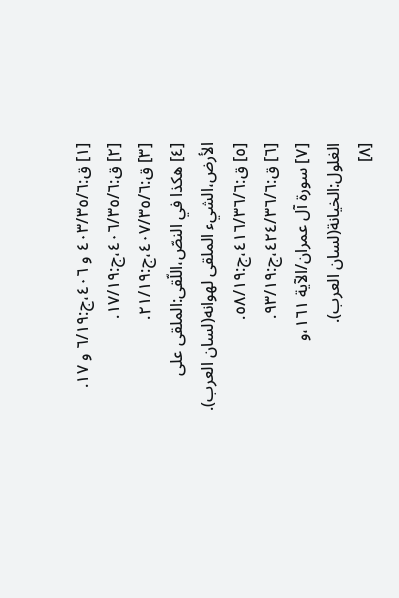[١] ق:٤٠٣/٣٥/٦ و ٤٠٦،ج:٦/١٩ و ١٧.
[٢] ق:٤٠٦/٣٥/٦،ج:١٧/١٩.
[٣] ق:٤٠٧/٣٥/٦،ج:٢١/١٩.
[٤] هكذا في النصّ،اللّقى:الملقى على الأرض،الشيء الملقى لهوانه(لسان العرب).
[٥] ق:٤١٦/٣٦/٦،ج:٥٨/١٩.
[٦] ق:٤٢٤/٣٦/٦،ج:٩٣/١٩.
[٧] سورة آل عمران/الآية ١٦١،و الغلول:الخيانة(لسان العرب).
[٨]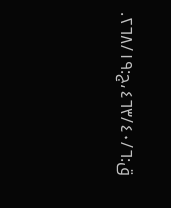ق:٤٦٣/٤٠/٦،ج:٢٦٨/١٩.